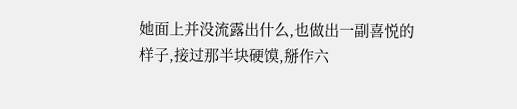她面上并没流露出什么,也做出一副喜悦的样子,接过那半块硬馍,掰作六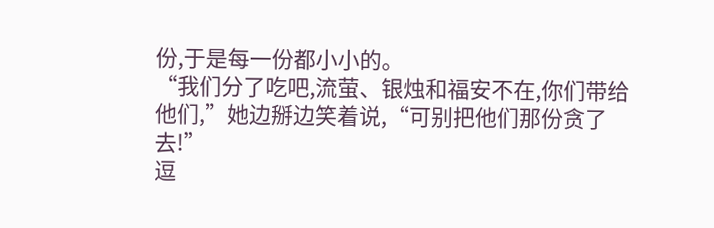份,于是每一份都小小的。
“我们分了吃吧,流萤、银烛和福安不在,你们带给他们,”她边掰边笑着说,“可别把他们那份贪了去!”
逗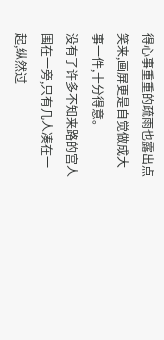得心事重重的疏雨也露出点笑来,画屏更是自觉做成大事一件,十分得意。
没有了许多不知来路的宫人围在一旁,只有几人凑在一起,纵然过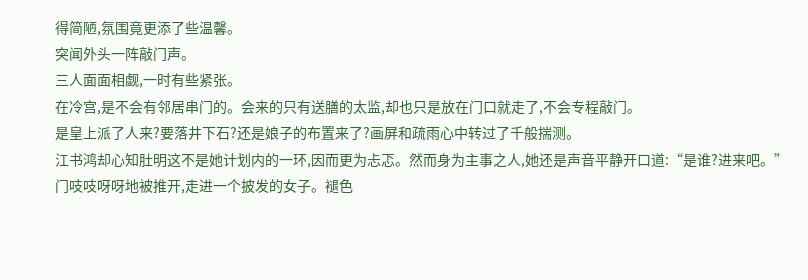得简陋,氛围竟更添了些温馨。
突闻外头一阵敲门声。
三人面面相觑,一时有些紧张。
在冷宫,是不会有邻居串门的。会来的只有送膳的太监,却也只是放在门口就走了,不会专程敲门。
是皇上派了人来?要落井下石?还是娘子的布置来了?画屏和疏雨心中转过了千般揣测。
江书鸿却心知肚明这不是她计划内的一环,因而更为忐忑。然而身为主事之人,她还是声音平静开口道:“是谁?进来吧。”
门吱吱呀呀地被推开,走进一个披发的女子。褪色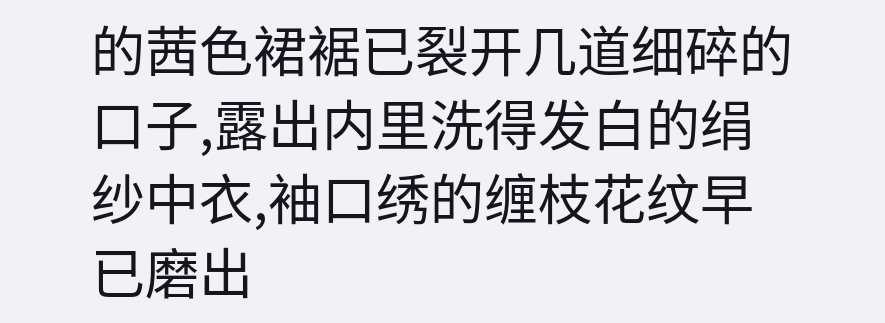的茜色裙裾已裂开几道细碎的口子,露出内里洗得发白的绢纱中衣,袖口绣的缠枝花纹早已磨出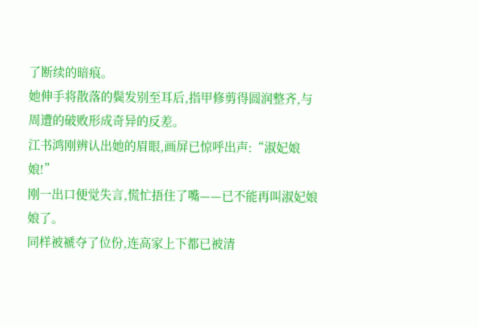了断续的暗痕。
她伸手将散落的鬓发别至耳后,指甲修剪得圆润整齐,与周遭的破败形成奇异的反差。
江书鸿刚辨认出她的眉眼,画屏已惊呼出声:“淑妃娘娘!”
刚一出口便觉失言,慌忙捂住了嘴——已不能再叫淑妃娘娘了。
同样被褫夺了位份,连高家上下都已被清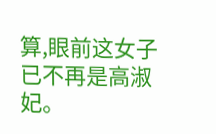算,眼前这女子已不再是高淑妃。